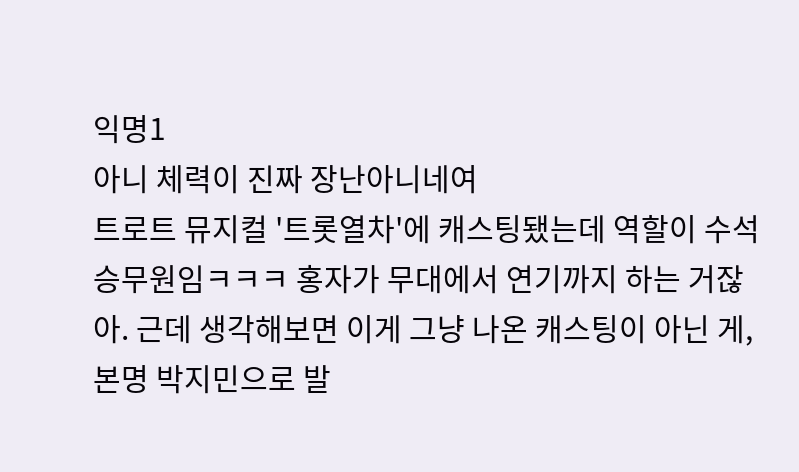익명1
아니 체력이 진짜 장난아니네여
트로트 뮤지컬 '트롯열차'에 캐스팅됐는데 역할이 수석 승무원임ㅋㅋㅋ 홍자가 무대에서 연기까지 하는 거잖아. 근데 생각해보면 이게 그냥 나온 캐스팅이 아닌 게, 본명 박지민으로 발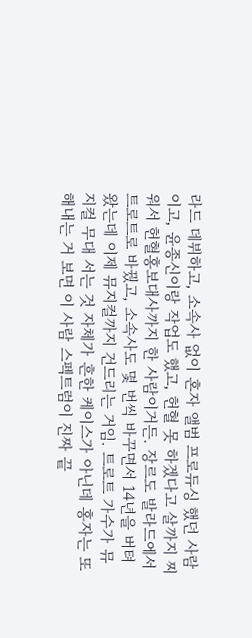라드 데뷔하고, 소속사 없이 혼자 앨범 프로듀싱 했던 사람이고, 윤종신이랑 작업도 했고, 헌혈 못 하겠다고 살까지 찌워서 헌혈홍보대사까지 한 사람이거든. 장르도 발라드에서 트로트로 바꿨고, 소속사도 몇 번씩 바꾸면서 14년을 버텨왔는데 이제 뮤지컬까지 건드리는 거임. 트로트 가수가 뮤지컬 무대 서는 것 자체가 흔한 케이스가 아닌데 홍자는 또 해내는 거 보면 이 사람 스펙트럼이 진짜 끝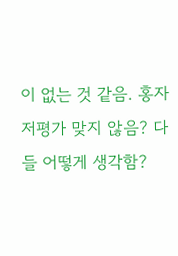이 없는 것 같음. 홍자 저평가 맞지 않음? 다들 어떻게 생각함?